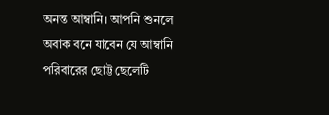অনন্ত আম্বানি। আপনি শুনলে অবাক বনে যাবেন যে আম্বানি পরিবারের ছোট্ট ছেলেটি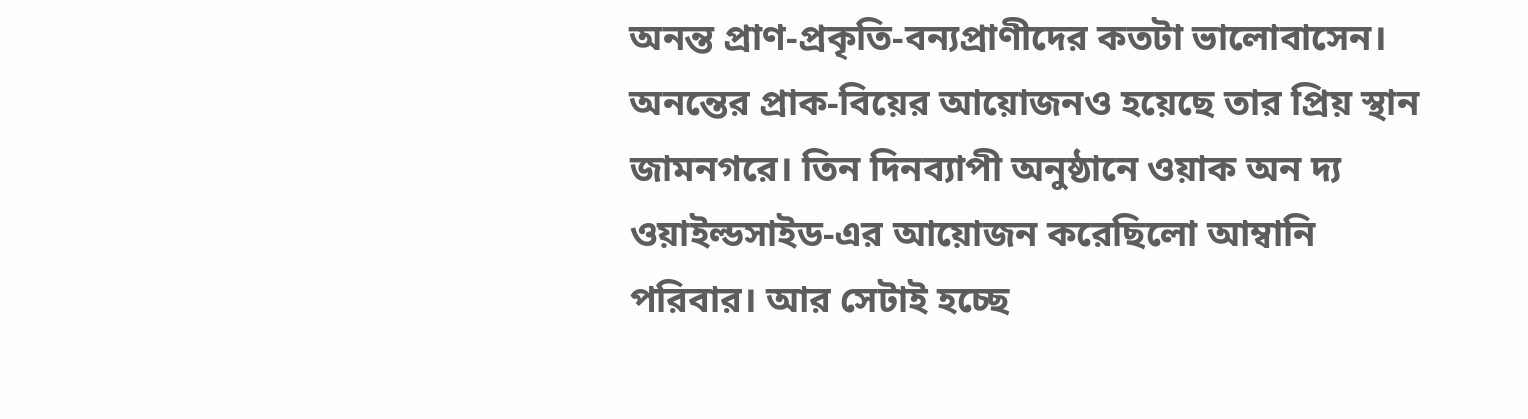অনন্ত প্রাণ-প্রকৃতি-বন্যপ্রাণীদের কতটা ভালোবাসেন। অনন্তের প্রাক-বিয়ের আয়োজনও হয়েছে তার প্রিয় স্থান জামনগরে। তিন দিনব্যাপী অনুষ্ঠানে ওয়াক অন দ্য ওয়াইল্ডসাইড-এর আয়োজন করেছিলো আম্বানি পরিবার। আর সেটাই হচ্ছে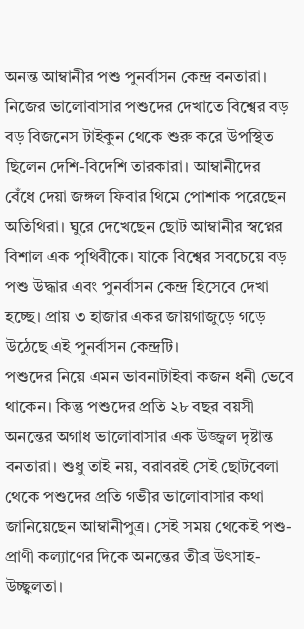অনন্ত আম্বানীর পশু পুনর্বাসন কেন্দ্র বনতারা।
নিজের ভালোবাসার পশুদের দেখাতে বিশ্বের বড় বড় বিজনেস টাইকুন থেকে শুরু করে উপস্থিত ছিলেন দেশি-বিদেশি তারকারা। আম্বানীদের বেঁধে দেয়া জঙ্গল ফিবার থিমে পোশাক পরেছেন অতিথিরা। ঘুরে দেখেছেন ছোট আম্বানীর স্বপ্নের বিশাল এক পৃথিবীকে। যাকে বিশ্বের সবচেয়ে বড় পশু উদ্ধার এবং পুনর্বাসন কেন্দ্র হিসেবে দেখা হচ্ছে। প্রায় ৩ হাজার একর জায়গাজুড়ে গড়ে উঠেছে এই পুনর্বাসন কেন্দ্রটি।
পশুদের নিয়ে এমন ভাবনাটাইবা কজন ধনী ভেবে থাকেন। কিন্তু পশুদের প্রতি ২৮ বছর বয়সী অনন্তের অগাধ ভালোবাসার এক উজ্জ্বল দৃষ্টান্ত বনতারা। শুধু তাই নয়, বরাবরই সেই ছোটবেলা থেকে পশুদের প্রতি গভীর ভালোবাসার কথা জানিয়েছেন আম্বানীপুত্র। সেই সময় থেকেই পশু-প্রাণী কল্যাণের দিকে অনন্তের তীব্র উৎসাহ-উচ্ছ্বলতা।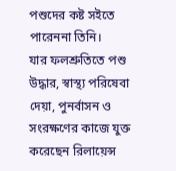পশুদের কষ্ট সইতে পারেননা তিনি।
যার ফলশ্রুতিতে পশু উদ্ধার, স্বাস্থ্য পরিষেবা দেয়া, পুনর্বাসন ও সংরক্ষণের কাজে যুক্ত করেছেন রিলায়েন্স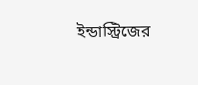ইন্ডাস্ট্রিজের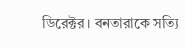ডিরেক্টর। বনতারাকে সত্যি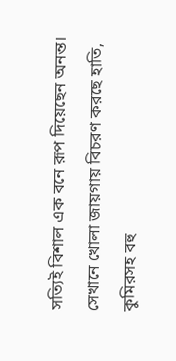সত্যিই বিশাল এক বনে রূপ দিয়েছেন অনন্ত। সেখানে খোলা জায়গায় বিচরণ করছে হাতি, কুমিরসহ বহু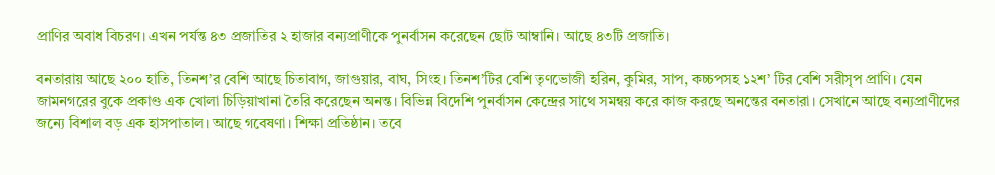প্রাণির অবাধ বিচরণ। এখন পর্যন্ত ৪৩ প্রজাতির ২ হাজার বন্যপ্রাণীকে পুনর্বাসন করেছেন ছোট আম্বানি। আছে ৪৩টি প্রজাতি।

বনতারায় আছে ২০০ হাতি, তিনশ’র বেশি আছে চিতাবাগ, জাগুয়ার, বাঘ, সিংহ। তিনশ’টির বেশি তৃণভোজী হরিন, কুমির, সাপ, কচ্চপসহ ১২শ’ টির বেশি সরীসৃপ প্রাণি। যেন জামনগরের বুকে প্রকাণ্ড এক খোলা চিড়িয়াখানা তৈরি করেছেন অনন্ত। বিভিন্ন বিদেশি পুনর্বাসন কেন্দ্রের সাথে সমন্বয় করে কাজ করছে অনন্তের বনতারা। সেখানে আছে বন্যপ্রাণীদের জন্যে বিশাল বড় এক হাসপাতাল। আছে গবেষণা। শিক্ষা প্রতিষ্ঠান। তবে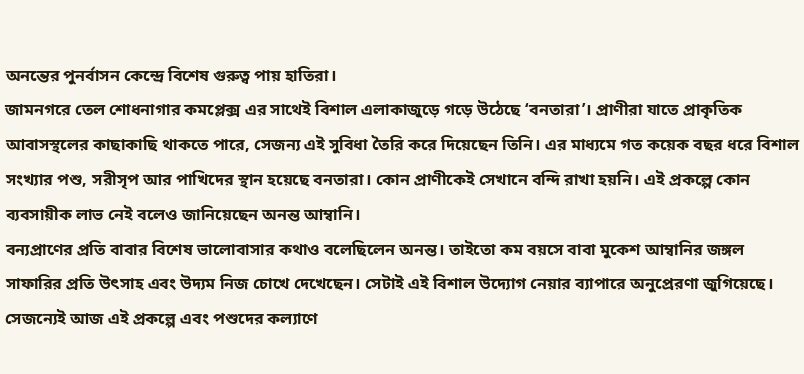অনন্তের পুনর্বাসন কেন্দ্রে বিশেষ গুরুত্ব পায় হাতিরা।
জামনগরে তেল শোধনাগার কমপ্লেক্স এর সাথেই বিশাল এলাকাজুড়ে গড়ে উঠেছে ‘বনতারা’। প্রাণীরা যাতে প্রাকৃতিক আবাসস্থলের কাছাকাছি থাকতে পারে, সেজন্য এই সুবিধা তৈরি করে দিয়েছেন তিনি। এর মাধ্যমে গত কয়েক বছর ধরে বিশাল সংখ্যার পশু, সরীসৃপ আর পাখিদের স্থান হয়েছে বনতারা। কোন প্রাণীকেই সেখানে বন্দি রাখা হয়নি। এই প্রকল্পে কোন ব্যবসায়ীক লাভ নেই বলেও জানিয়েছেন অনন্ত আম্বানি।
বন্যপ্রাণের প্রতি বাবার বিশেষ ভালোবাসার কথাও বলেছিলেন অনন্ত। তাইতো কম বয়সে বাবা মুকেশ আম্বানির জঙ্গল সাফারির প্রতি উৎসাহ এবং উদ্যম নিজ চোখে দেখেছেন। সেটাই এই বিশাল উদ্যোগ নেয়ার ব্যাপারে অনুপ্রেরণা জুগিয়েছে। সেজন্যেই আজ এই প্রকল্পে এবং পশুদের কল্যাণে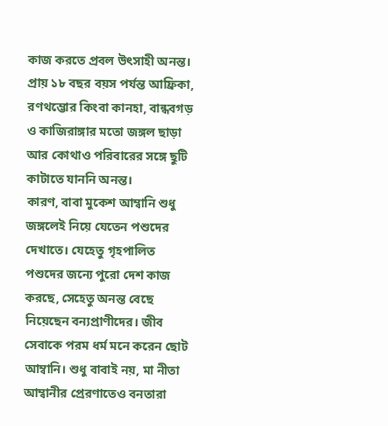কাজ করতে প্রবল উৎসাহী অনন্ত। প্রায় ১৮ বছর বয়স পর্যন্ত আফ্রিকা, রণথম্ভোর কিংবা কানহা, বান্ধবগড় ও কাজিরাঙ্গার মতো জঙ্গল ছাড়া আর কোথাও পরিবারের সঙ্গে ছুটি কাটাতে যাননি অনন্ত।
কারণ, বাবা মুকেশ আম্বানি শুধু জঙ্গলেই নিয়ে যেতেন পশুদের দেখাতে। যেহেতু গৃহপালিত পশুদের জন্যে পুরো দেশ কাজ করছে, সেহেতু অনন্ত বেছে নিয়েছেন বন্যপ্রাণীদের। জীব সেবাকে পরম ধর্ম মনে করেন ছোট আম্বানি। শুধু বাবাই নয়, মা নীতা আম্বানীর প্রেরণাতেও বনতারা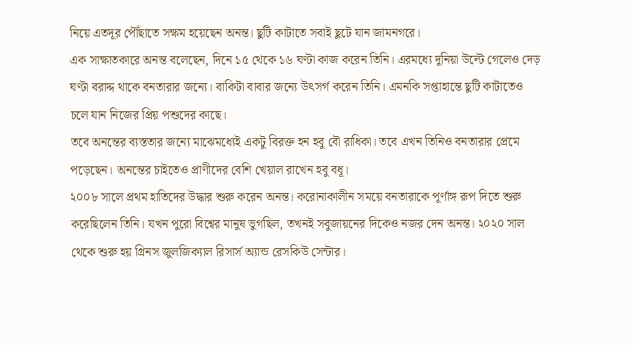নিয়ে এতদূর পৌঁছাতে সক্ষম হয়েছেন অনন্ত। ছুটি কাটাতে সবাই ছুটে যান জামনগরে।
এক সাক্ষাতকারে অনন্ত বলেছেন, দিনে ১৫ থেকে ১৬ ঘণ্টা কাজ করেন তিনি। এরমধ্যে দুনিয়া উল্টে গেলেও দেড় ঘণ্টা বরাদ্দ থাকে বনতারার জন্যে। বাকিটা বাবার জন্যে উৎসর্গ করেন তিনি। এমনকি সপ্তাহান্তে ছুটি কাটাতেও চলে যান নিজের প্রিয় পশুদের কাছে।
তবে অনন্তের ব্যস্ততার জন্যে মাঝেমধ্যেই একটু বিরক্ত হন হবু বৌ রাধিকা। তবে এখন তিনিও বনতারার প্রেমে পড়েছেন। অনন্তের চাইতেও প্রাণীদের বেশি খেয়াল রাখেন হবু বধূ।
২০০৮ সালে প্রথম হাতিদের উদ্ধার শুরু করেন অনন্ত। করোনাকালীন সময়ে বনতারাকে পূর্ণাঙ্গ রূপ দিতে শুরু করেছিলেন তিনি। যখন পুরো বিশ্বের মানুষ ভুগছিল, তখনই সবুজায়নের দিকেও নজর দেন অনন্ত। ২০২০ সাল থেকে শুরু হয় গ্রিনস জুলজিক্যাল রিসার্স অ্যান্ড রেসকিউ সেন্টার।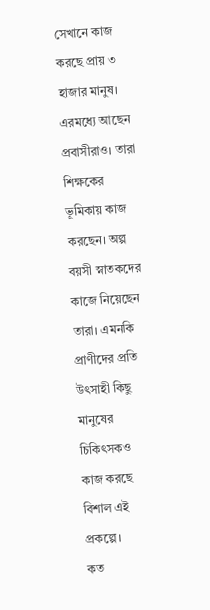সেখানে কাজ করছে প্রায় ৩ হাজার মানুষ। এরমধ্যে আছেন প্রবাসীরাও। তারা শিক্ষকের ভূমিকায় কাজ করছেন। অল্প বয়সী স্নাতকদের কাজে নিয়েছেন তারা। এমনকি প্রাণীদের প্রতি উৎসাহী কিছু মানুষের চিকিৎসকও কাজ করছে বিশাল এই প্রকল্পে।
কত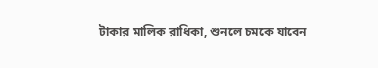টাকার মালিক রাধিকা, শুনলে চমকে যাবেন